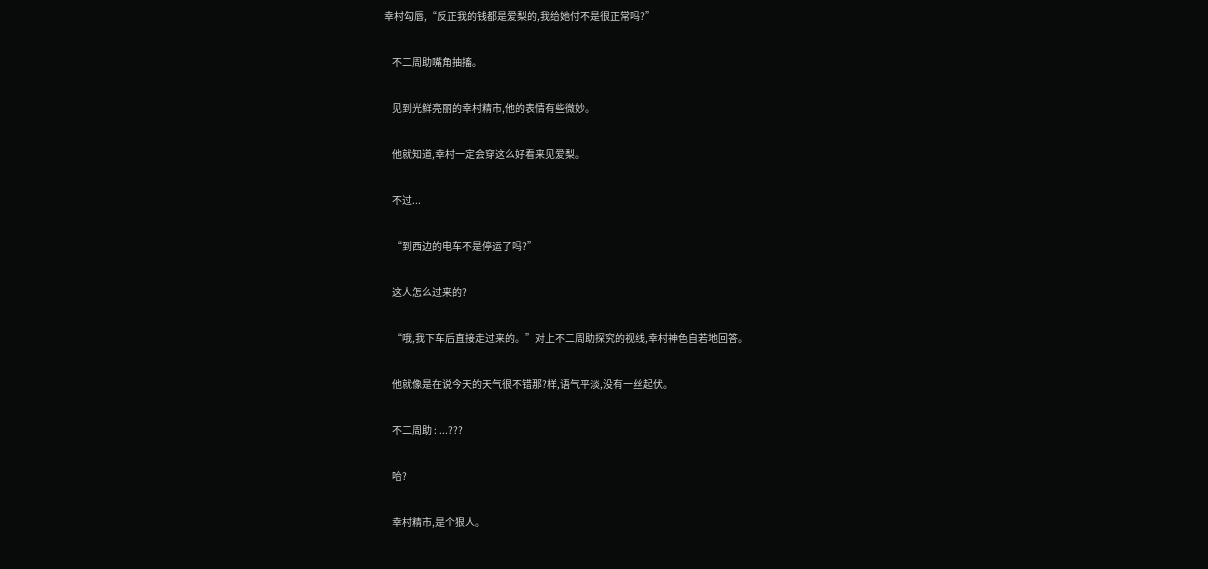幸村勾唇,“反正我的钱都是爱梨的,我给她付不是很正常吗?”

    不二周助嘴角抽搐。

    见到光鲜亮丽的幸村精市,他的表情有些微妙。

    他就知道,幸村一定会穿这么好看来见爱梨。

    不过...

    “到西边的电车不是停运了吗?”

    这人怎么过来的?

    “哦,我下车后直接走过来的。”对上不二周助探究的视线,幸村神色自若地回答。

    他就像是在说今天的天气很不错那?样,语气平淡,没有一丝起伏。

    不二周助 : ...???

    哈?

    幸村精市,是个狠人。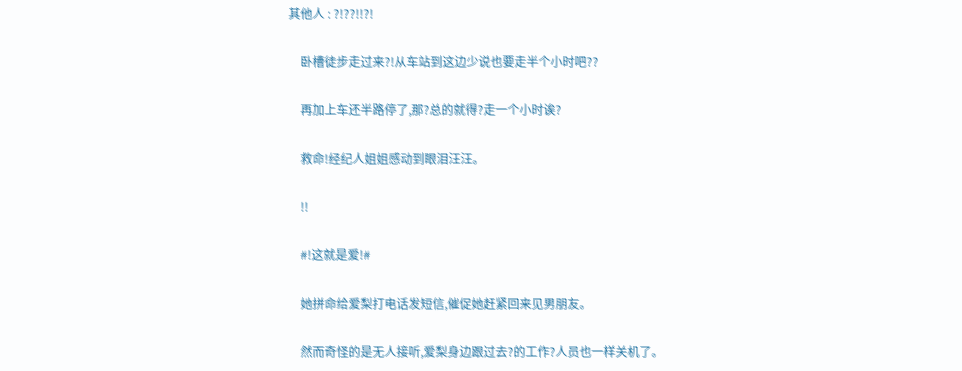其他人 : ?!??!!?!

    卧槽徒步走过来?!从车站到这边少说也要走半个小时吧??

    再加上车还半路停了,那?总的就得?走一个小时诶?

    救命!经纪人姐姐感动到眼泪汪汪。

    !!

    #!这就是爱!#

    她拼命给爱梨打电话发短信,催促她赶紧回来见男朋友。

    然而奇怪的是无人接听,爱梨身边跟过去?的工作?人员也一样关机了。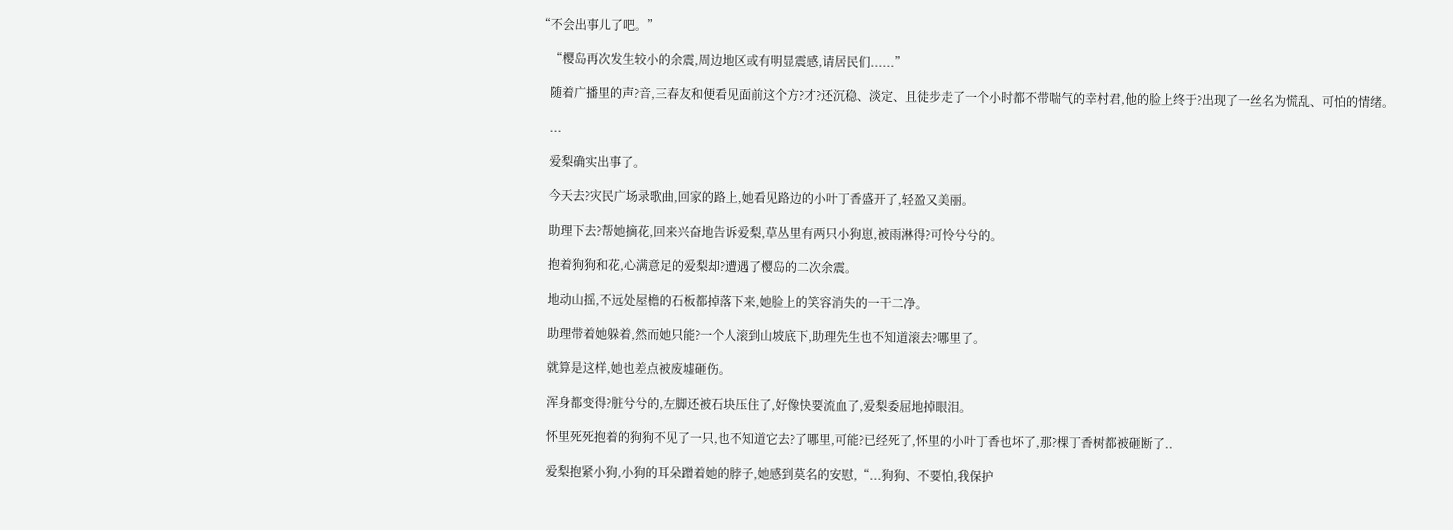“不会出事儿了吧。”

    “樱岛再次发生较小的余震,周边地区或有明显震感,请居民们......”

    随着广播里的声?音,三春友和便看见面前这个方?才?还沉稳、淡定、且徒步走了一个小时都不带喘气的幸村君,他的脸上终于?出现了一丝名为慌乱、可怕的情绪。

    ...

    爱梨确实出事了。

    今天去?灾民广场录歌曲,回家的路上,她看见路边的小叶丁香盛开了,轻盈又美丽。

    助理下去?帮她摘花,回来兴奋地告诉爱梨,草丛里有两只小狗崽,被雨淋得?可怜兮兮的。

    抱着狗狗和花,心满意足的爱梨却?遭遇了樱岛的二次余震。

    地动山摇,不远处屋檐的石板都掉落下来,她脸上的笑容消失的一干二净。

    助理带着她躲着,然而她只能?一个人滚到山坡底下,助理先生也不知道滚去?哪里了。

    就算是这样,她也差点被废墟砸伤。

    浑身都变得?脏兮兮的,左脚还被石块压住了,好像快要流血了,爱梨委屈地掉眼泪。

    怀里死死抱着的狗狗不见了一只,也不知道它去?了哪里,可能?已经死了,怀里的小叶丁香也坏了,那?棵丁香树都被砸断了..

    爱梨抱紧小狗,小狗的耳朵蹭着她的脖子,她感到莫名的安慰,“...狗狗、不要怕,我保护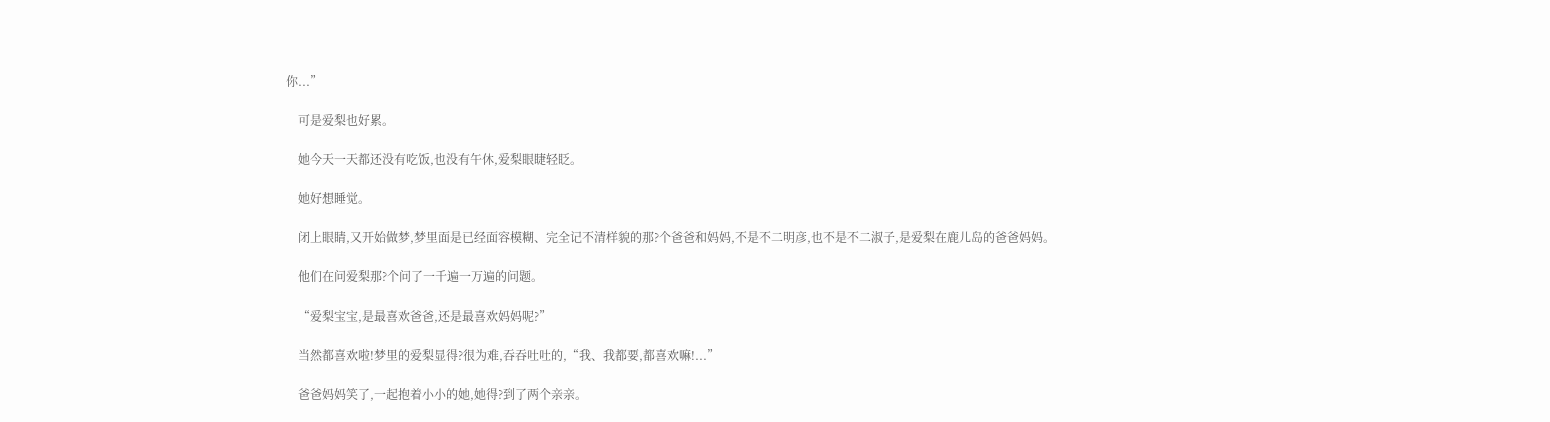你...”

    可是爱梨也好累。

    她今天一天都还没有吃饭,也没有午休,爱梨眼睫轻眨。

    她好想睡觉。

    闭上眼睛,又开始做梦,梦里面是已经面容模糊、完全记不清样貌的那?个爸爸和妈妈,不是不二明彦,也不是不二淑子,是爱梨在鹿儿岛的爸爸妈妈。

    他们在问爱梨那?个问了一千遍一万遍的问题。

    “爱梨宝宝,是最喜欢爸爸,还是最喜欢妈妈呢?”

    当然都喜欢啦!梦里的爱梨显得?很为难,吞吞吐吐的,“我、我都要,都喜欢嘛!...”

    爸爸妈妈笑了,一起抱着小小的她,她得?到了两个亲亲。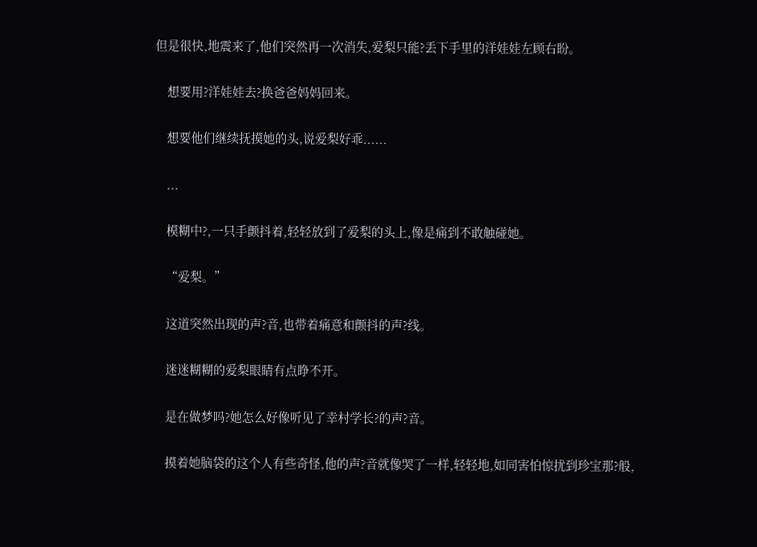但是很快,地震来了,他们突然再一次消失,爱梨只能?丢下手里的洋娃娃左顾右盼。

    想要用?洋娃娃去?换爸爸妈妈回来。

    想要他们继续抚摸她的头,说爱梨好乖......

    ...

    模糊中?,一只手颤抖着,轻轻放到了爱梨的头上,像是痛到不敢触碰她。

    “爱梨。”

    这道突然出现的声?音,也带着痛意和颤抖的声?线。

    迷迷糊糊的爱梨眼睛有点睁不开。

    是在做梦吗?她怎么好像听见了幸村学长?的声?音。

    摸着她脑袋的这个人有些奇怪,他的声?音就像哭了一样,轻轻地,如同害怕惊扰到珍宝那?般,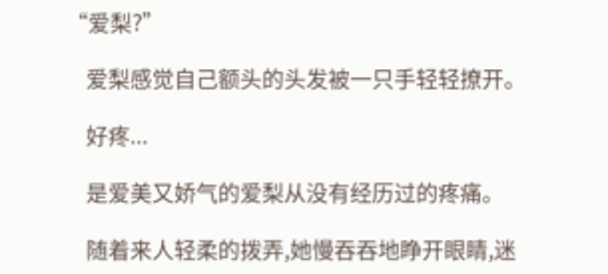“爱梨?”

    爱梨感觉自己额头的头发被一只手轻轻撩开。

    好疼...

    是爱美又娇气的爱梨从没有经历过的疼痛。

    随着来人轻柔的拨弄,她慢吞吞地睁开眼睛,迷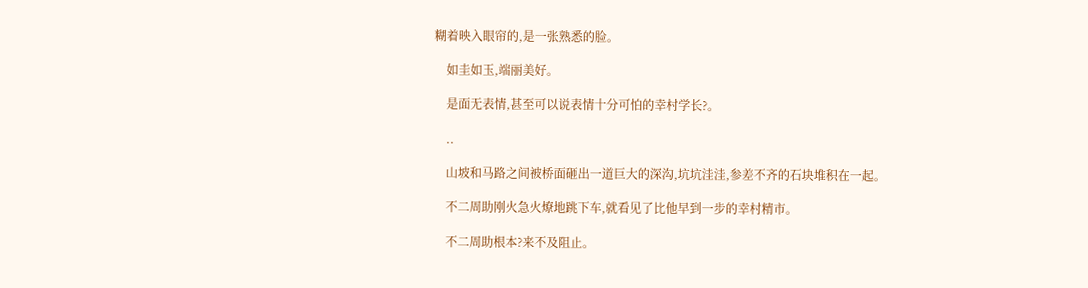糊着映入眼帘的,是一张熟悉的脸。

    如圭如玉,端丽美好。

    是面无表情,甚至可以说表情十分可怕的幸村学长?。

    ..

    山坡和马路之间被桥面砸出一道巨大的深沟,坑坑洼洼,参差不齐的石块堆积在一起。

    不二周助刚火急火燎地跳下车,就看见了比他早到一步的幸村精市。

    不二周助根本?来不及阻止。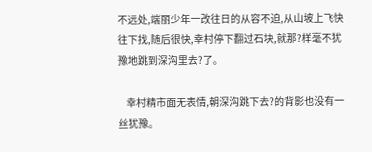不远处,端丽少年一改往日的从容不迫,从山坡上飞快往下找,随后很快,幸村停下翻过石块,就那?样毫不犹豫地跳到深沟里去?了。

    幸村精市面无表情,朝深沟跳下去?的背影也没有一丝犹豫。